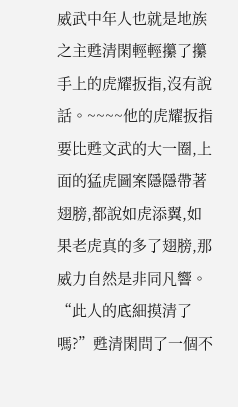威武中年人也就是地族之主甦清閑輕輕攥了攥手上的虎耀扳指,沒有說話。~~~~他的虎耀扳指要比甦文武的大一圈,上面的猛虎圖案隱隱帶著翅膀,都說如虎添翼,如果老虎真的多了翅膀,那威力自然是非同凡響。
“此人的底細摸清了嗎?”甦清閑問了一個不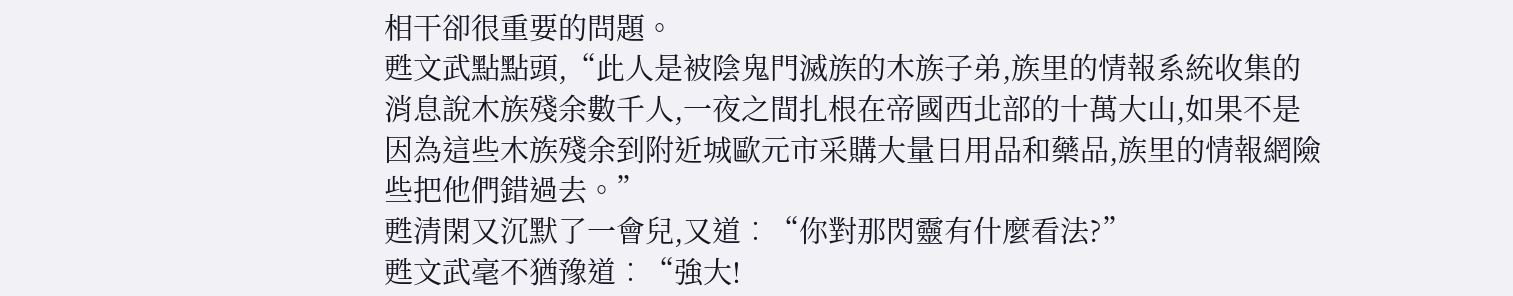相干卻很重要的問題。
甦文武點點頭,“此人是被陰鬼門滅族的木族子弟,族里的情報系統收集的消息說木族殘余數千人,一夜之間扎根在帝國西北部的十萬大山,如果不是因為這些木族殘余到附近城歐元市采購大量日用品和藥品,族里的情報網險些把他們錯過去。”
甦清閑又沉默了一會兒,又道︰“你對那閃靈有什麼看法?”
甦文武毫不猶豫道︰“強大!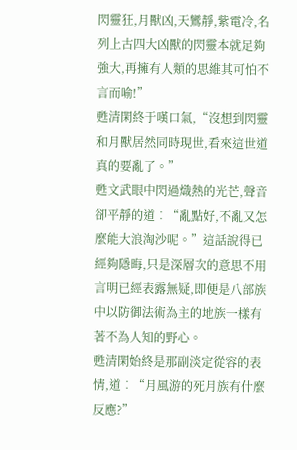閃靈狂,月獸凶,天鸞靜,紫電冷,名列上古四大凶獸的閃靈本就足夠強大,再擁有人類的思維其可怕不言而喻!”
甦清閑終于嘆口氣,“沒想到閃靈和月獸居然同時現世,看來這世道真的要亂了。”
甦文武眼中閃過熾熱的光芒,聲音卻平靜的道︰“亂點好,不亂又怎麼能大浪淘沙呢。”這話說得已經夠隱晦,只是深層次的意思不用言明已經表露無疑,即便是八部族中以防御法術為主的地族一樣有著不為人知的野心。
甦清閑始終是那副淡定從容的表情,道︰“月風游的死月族有什麼反應?”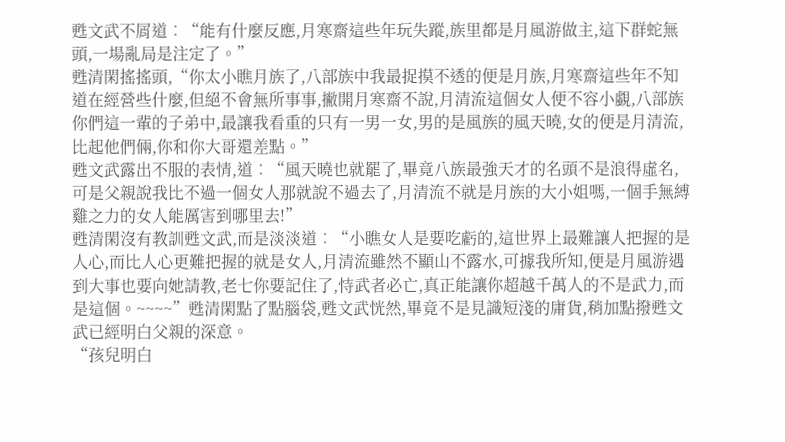甦文武不屑道︰“能有什麼反應,月寒齋這些年玩失蹤,族里都是月風游做主,這下群蛇無頭,一場亂局是注定了。”
甦清閑搖搖頭,“你太小瞧月族了,八部族中我最捉摸不透的便是月族,月寒齋這些年不知道在經營些什麼,但絕不會無所事事,撇開月寒齋不說,月清流這個女人便不容小覷,八部族你們這一輩的子弟中,最讓我看重的只有一男一女,男的是風族的風天曉,女的便是月清流,比起他們倆,你和你大哥還差點。”
甦文武露出不服的表情,道︰“風天曉也就罷了,畢竟八族最強天才的名頭不是浪得虛名,可是父親說我比不過一個女人那就說不過去了,月清流不就是月族的大小姐嗎,一個手無縛雞之力的女人能厲害到哪里去!”
甦清閑沒有教訓甦文武,而是淡淡道︰“小瞧女人是要吃虧的,這世界上最難讓人把握的是人心,而比人心更難把握的就是女人,月清流雖然不顯山不露水,可據我所知,便是月風游遇到大事也要向她請教,老七你要記住了,恃武者必亡,真正能讓你超越千萬人的不是武力,而是這個。~~~~”甦清閑點了點腦袋,甦文武恍然,畢竟不是見識短淺的庸貨,稍加點撥甦文武已經明白父親的深意。
“孩兒明白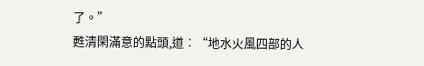了。”
甦清閑滿意的點頭,道︰“地水火風四部的人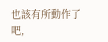也該有所動作了吧,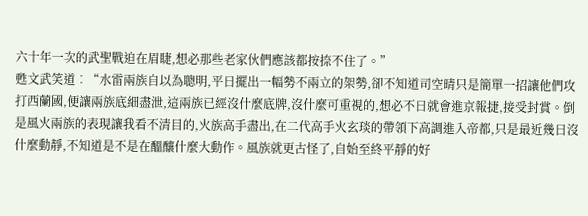六十年一次的武聖戰迫在眉睫,想必那些老家伙們應該都按捺不住了。”
甦文武笑道︰“水雷兩族自以為聰明,平日擺出一幅勢不兩立的架勢,卻不知道司空晴只是簡單一招讓他們攻打西蘭國,便讓兩族底細盡泄,這兩族已經沒什麼底牌,沒什麼可重視的,想必不日就會進京報捷,接受封賞。倒是風火兩族的表現讓我看不清目的,火族高手盡出,在二代高手火玄琰的帶領下高調進入帝都,只是最近幾日沒什麼動靜,不知道是不是在醞釀什麼大動作。風族就更古怪了,自始至終平靜的好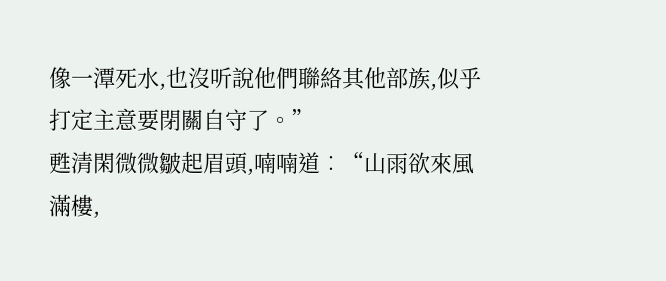像一潭死水,也沒听說他們聯絡其他部族,似乎打定主意要閉關自守了。”
甦清閑微微皺起眉頭,喃喃道︰“山雨欲來風滿樓,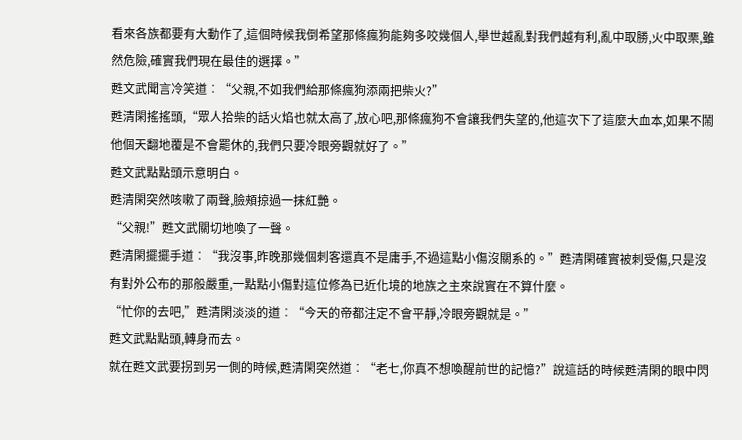看來各族都要有大動作了,這個時候我倒希望那條瘋狗能夠多咬幾個人,舉世越亂對我們越有利,亂中取勝,火中取栗,雖然危險,確實我們現在最佳的選擇。”
甦文武聞言冷笑道︰“父親,不如我們給那條瘋狗添兩把柴火?”
甦清閑搖搖頭,“眾人拾柴的話火焰也就太高了,放心吧,那條瘋狗不會讓我們失望的,他這次下了這麼大血本,如果不鬧他個天翻地覆是不會罷休的,我們只要冷眼旁觀就好了。”
甦文武點點頭示意明白。
甦清閑突然咳嗽了兩聲,臉頰掠過一抹紅艷。
“父親!”甦文武關切地喚了一聲。
甦清閑擺擺手道︰“我沒事,昨晚那幾個刺客還真不是庸手,不過這點小傷沒關系的。”甦清閑確實被刺受傷,只是沒有對外公布的那般嚴重,一點點小傷對這位修為已近化境的地族之主來說實在不算什麼。
“忙你的去吧,”甦清閑淡淡的道︰“今天的帝都注定不會平靜,冷眼旁觀就是。”
甦文武點點頭,轉身而去。
就在甦文武要拐到另一側的時候,甦清閑突然道︰“老七,你真不想喚醒前世的記憶?”說這話的時候甦清閑的眼中閃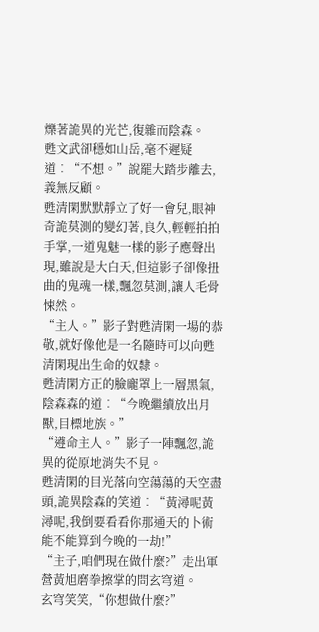爍著詭異的光芒,復雜而陰森。
甦文武卻穩如山岳,毫不遲疑道︰“不想。”說罷大踏步離去,義無反顧。
甦清閑默默靜立了好一會兒,眼神奇詭莫測的變幻著,良久,輕輕拍拍手掌,一道鬼魅一樣的影子應聲出現,雖說是大白天,但這影子卻像扭曲的鬼魂一樣,飄忽莫測,讓人毛骨悚然。
“主人。”影子對甦清閑一場的恭敬,就好像他是一名隨時可以向甦清閑現出生命的奴隸。
甦清閑方正的臉龐罩上一層黑氣,陰森森的道︰“今晚繼續放出月獸,目標地族。”
“遵命主人。”影子一陣飄忽,詭異的從原地消失不見。
甦清閑的目光落向空蕩蕩的天空盡頭,詭異陰森的笑道︰“黃潯呢黃潯呢,我倒要看看你那通天的卜術能不能算到今晚的一劫!”
“主子,咱們現在做什麼?”走出軍營黃旭磨拳擦掌的問玄穹道。
玄穹笑笑,“你想做什麼?”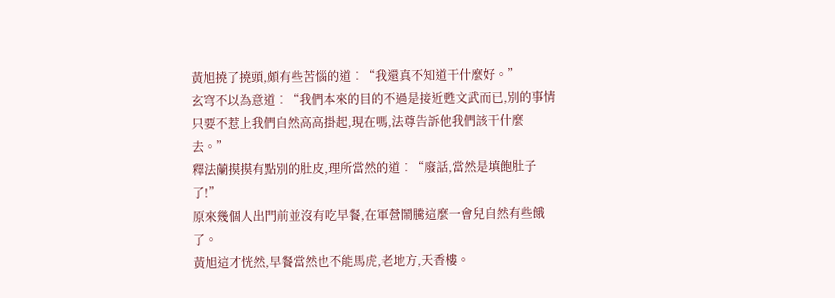黃旭撓了撓頭,頗有些苦惱的道︰“我還真不知道干什麼好。”
玄穹不以為意道︰“我們本來的目的不過是接近甦文武而已,別的事情只要不惹上我們自然高高掛起,現在嗎,法尊告訴他我們該干什麼去。”
釋法蘭摸摸有點別的肚皮,理所當然的道︰“廢話,當然是填飽肚子了!”
原來幾個人出門前並沒有吃早餐,在軍營鬧騰這麼一會兒自然有些餓了。
黃旭這才恍然,早餐當然也不能馬虎,老地方,天香樓。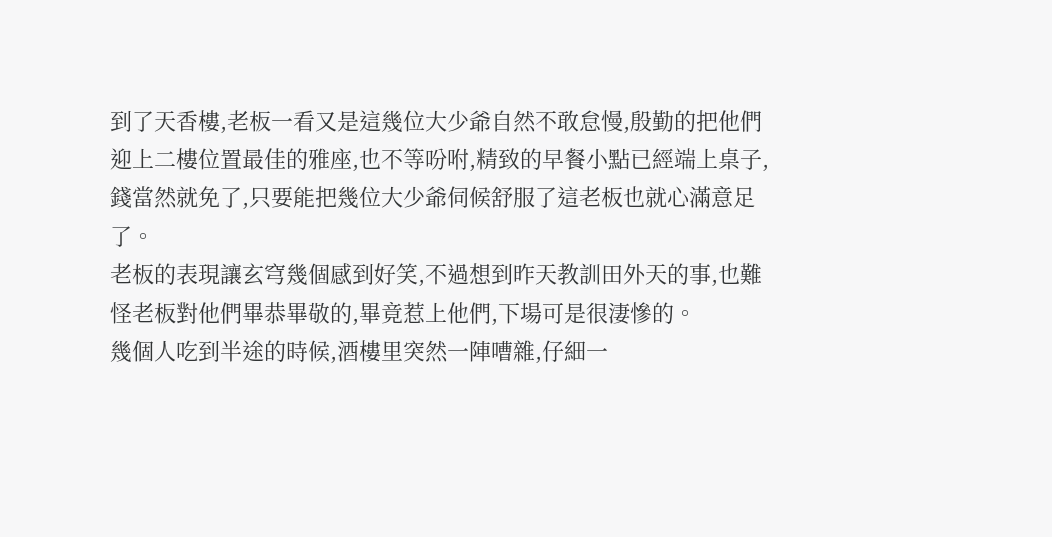到了天香樓,老板一看又是這幾位大少爺自然不敢怠慢,殷勤的把他們迎上二樓位置最佳的雅座,也不等吩咐,精致的早餐小點已經端上桌子,錢當然就免了,只要能把幾位大少爺伺候舒服了這老板也就心滿意足了。
老板的表現讓玄穹幾個感到好笑,不過想到昨天教訓田外天的事,也難怪老板對他們畢恭畢敬的,畢竟惹上他們,下場可是很淒慘的。
幾個人吃到半途的時候,酒樓里突然一陣嘈雜,仔細一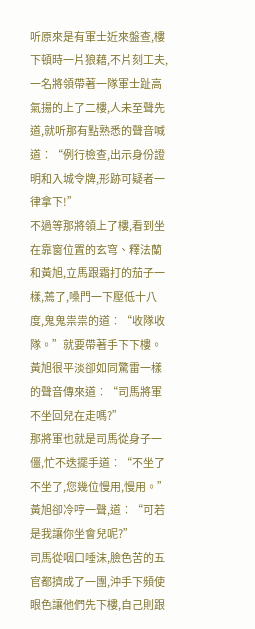听原來是有軍士近來盤查,樓下頓時一片狼藉,不片刻工夫,一名將領帶著一隊軍士趾高氣揚的上了二樓,人未至聲先道,就听那有點熟悉的聲音喊道︰“例行檢查,出示身份證明和入城令牌,形跡可疑者一律拿下!”
不過等那將領上了樓,看到坐在靠窗位置的玄穹、釋法蘭和黃旭,立馬跟霜打的茄子一樣,蔫了,嗓門一下壓低十八度,鬼鬼祟祟的道︰“收隊收隊。”就要帶著手下下樓。
黃旭很平淡卻如同驚雷一樣的聲音傳來道︰“司馬將軍不坐回兒在走嗎?”
那將軍也就是司馬從身子一僵,忙不迭擺手道︰“不坐了不坐了,您幾位慢用,慢用。”
黃旭卻冷哼一聲,道︰“可若是我讓你坐會兒呢?”
司馬從咽口唾沫,臉色苦的五官都擠成了一團,沖手下頻使眼色讓他們先下樓,自己則跟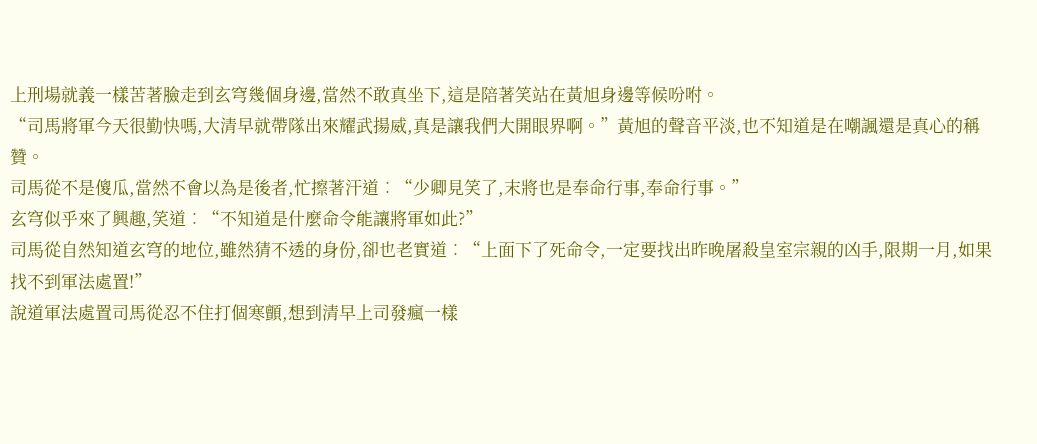上刑場就義一樣苦著臉走到玄穹幾個身邊,當然不敢真坐下,這是陪著笑站在黃旭身邊等候吩咐。
“司馬將軍今天很勤快嗎,大清早就帶隊出來耀武揚威,真是讓我們大開眼界啊。”黃旭的聲音平淡,也不知道是在嘲諷還是真心的稱贊。
司馬從不是傻瓜,當然不會以為是後者,忙擦著汗道︰“少卿見笑了,末將也是奉命行事,奉命行事。”
玄穹似乎來了興趣,笑道︰“不知道是什麼命令能讓將軍如此?”
司馬從自然知道玄穹的地位,雖然猜不透的身份,卻也老實道︰“上面下了死命令,一定要找出昨晚屠殺皇室宗親的凶手,限期一月,如果找不到軍法處置!”
說道軍法處置司馬從忍不住打個寒顫,想到清早上司發瘋一樣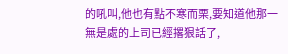的吼叫,他也有點不寒而栗,要知道他那一無是處的上司已經撂狠話了,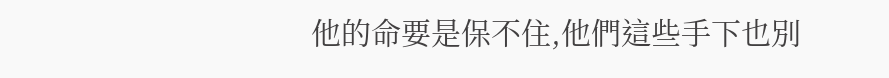他的命要是保不住,他們這些手下也別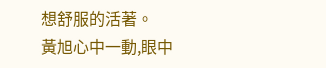想舒服的活著。
黃旭心中一動,眼中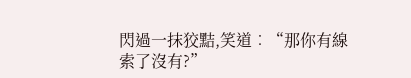閃過一抹狡黠,笑道︰“那你有線索了沒有?”